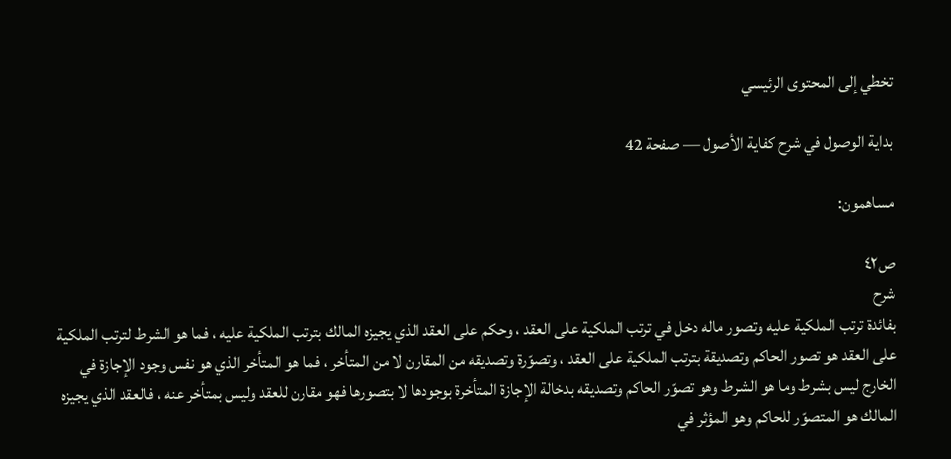تخطي إلى المحتوى الرئيسي

بداية الوصول في شرح كفاية الأصول — صفحة 42

مساهمون:

ص٤٢
شرح
بفائدة ترتب الملكية عليه وتصور ماله دخل في ترتب الملكية على العقد ، وحكم على العقد الذي يجيزه المالك بترتب الملكية عليه ، فما هو الشرط لترتب الملكية على العقد هو تصور الحاكم وتصديقة بترتب الملكية على العقد ، وتصوّرة وتصديقه من المقارن لا من المتأخر ، فما هو المتأخر الذي هو نفس وجود الإجازة في الخارج ليس بشرط وما هو الشرط وهو تصوّر الحاكم وتصديقه بدخالة الإجازة المتأخرة بوجودها لا بتصورها فهو مقارن للعقد وليس بمتأخر عنه ، فالعقد الذي يجيزه المالك هو المتصوّر للحاكم وهو المؤثر في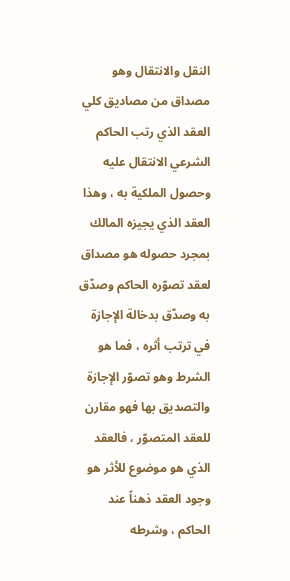النقل والانتقال وهو مصداق من مصاديق كلي العقد الذي رتب الحاكم الشرعي الانتقال عليه وحصول الملكية به ، وهذا العقد الذي يجيزه المالك بمجرد حصوله هو مصداق لعقد تصوّره الحاكم وصدّق به وصدّق بدخالة الإجازة في ترتب أثره ، فما هو الشرط وهو تصوّر الإجازة والتصديق بها فهو مقارن للعقد المتصوّر ، فالعقد الذي هو موضوع للأثر هو وجود العقد ذهناً عند الحاكم ، وشرطه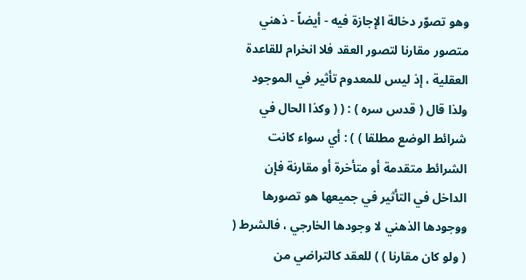وهو تصوّر دخالة الإجازة فيه - أيضاً - ذهني متصور مقارنا لتصور العقد فلا انخرام للقاعدة العقلية ، إذ ليس للمعدوم تأثير في الموجود ولذا قال ( قدس سره ) : ( ( وكذا الحال في شرائط الوضع مطلقا ) ) : أي سواء كانت الشرائط متقدمة أو متأخرة أو مقارنة فإن الداخل في التأثير في جميعها هو تصورها ووجودها الذهني لا وجودها الخارجي ، فالشرط ( ( ولو كان مقارنا ) ) للعقد كالتراضي من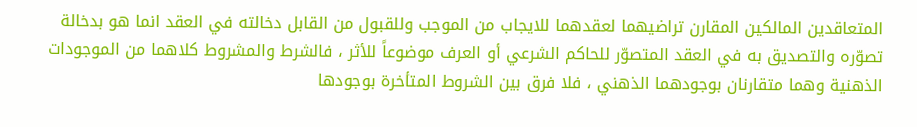المتعاقدين المالكين المقارن تراضيهما لعقدهما للايجاب من الموجب وللقبول من القابل دخالته في العقد انما هو بدخالة تصوّره والتصديق به في العقد المتصوّر للحاكم الشرعي أو العرف موضوعاً للأثر ، فالشرط والمشروط كلاهما من الموجودات الذهنية وهما متقارنان بوجودهما الذهني ، فلا فرق بين الشروط المتأخرة بوجودها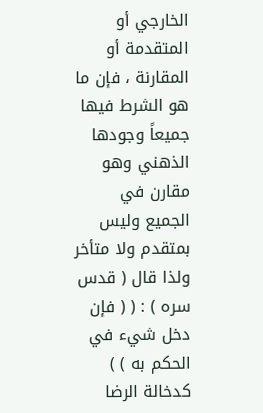الخارجي أو المتقدمة أو المقارنة ، فإن ما هو الشرط فيها جميعاً وجودها الذهني وهو مقارن في الجميع وليس بمتقدم ولا متأخر ولذا قال ( قدس سره ) : ( ( فإن دخل شيء في الحكم به ) ) كدخالة الرضا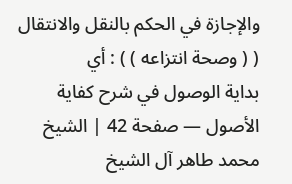والإجازة في الحكم بالنقل والانتقال ( ( وصحة انتزاعه ) ) : أي
بداية الوصول في شرح كفاية الأصول — صفحة 42 | الشيخ محمد طاهر آل الشيخ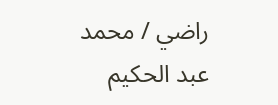راضي / محمد عبد الحكيم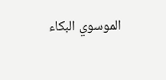الموسوي البكاء